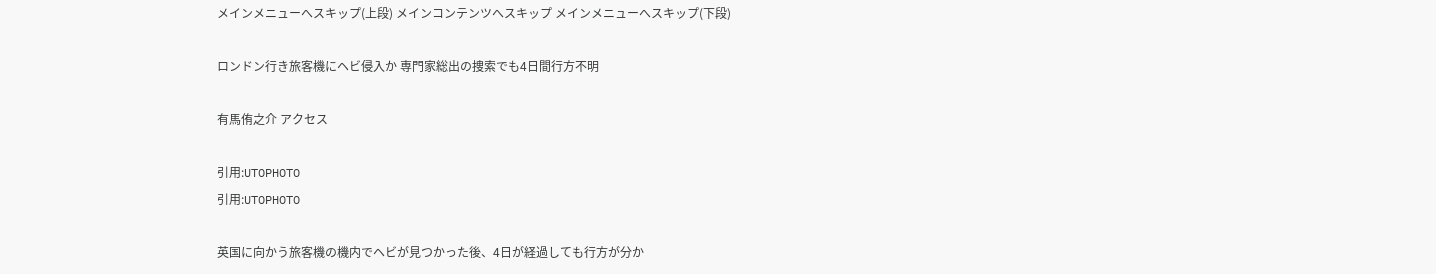メインメニューへスキップ(上段) メインコンテンツへスキップ メインメニューへスキップ(下段)

ロンドン行き旅客機にヘビ侵入か 専門家総出の捜索でも4日間行方不明

有馬侑之介 アクセス

引用:UTOPHOTO
引用:UTOPHOTO

英国に向かう旅客機の機内でヘビが見つかった後、4日が経過しても行方が分か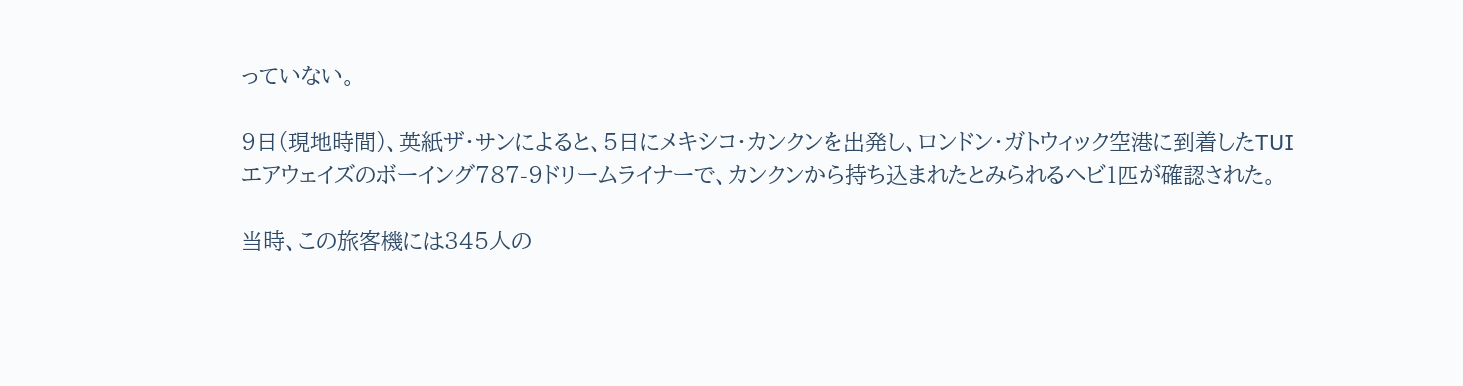っていない。

9日(現地時間)、英紙ザ・サンによると、5日にメキシコ・カンクンを出発し、ロンドン・ガトウィック空港に到着したTUIエアウェイズのボーイング787-9ドリームライナーで、カンクンから持ち込まれたとみられるヘビ1匹が確認された。

当時、この旅客機には345人の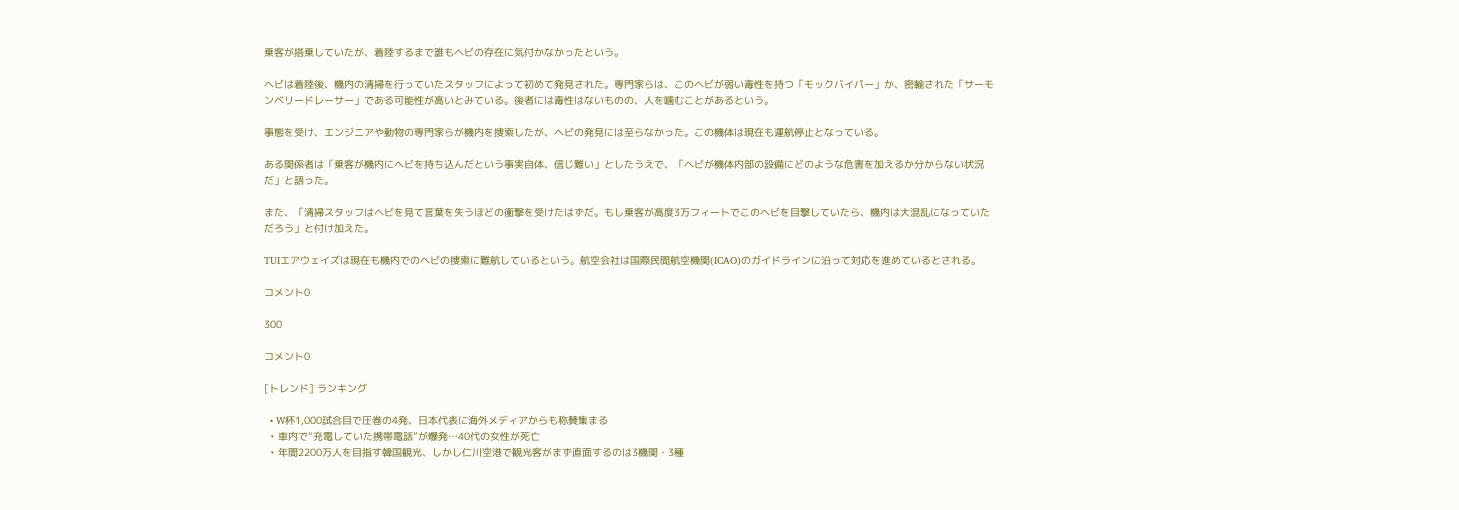乗客が搭乗していたが、着陸するまで誰もヘビの存在に気付かなかったという。

ヘビは着陸後、機内の清掃を行っていたスタッフによって初めて発見された。専門家らは、このヘビが弱い毒性を持つ「モックバイパー」か、密輸された「サーモンベリードレーサー」である可能性が高いとみている。後者には毒性はないものの、人を噛むことがあるという。

事態を受け、エンジニアや動物の専門家らが機内を捜索したが、ヘビの発見には至らなかった。この機体は現在も運航停止となっている。

ある関係者は「乗客が機内にヘビを持ち込んだという事実自体、信じ難い」としたうえで、「ヘビが機体内部の設備にどのような危害を加えるか分からない状況だ」と語った。

また、「清掃スタッフはヘビを見て言葉を失うほどの衝撃を受けたはずだ。もし乗客が高度3万フィートでこのヘビを目撃していたら、機内は大混乱になっていただろう」と付け加えた。

TUIエアウェイズは現在も機内でのヘビの捜索に難航しているという。航空会社は国際民間航空機関(ICAO)のガイドラインに沿って対応を進めているとされる。

コメント0

300

コメント0

[トレンド] ランキング

  • W杯1,000試合目で圧巻の4発、日本代表に海外メディアからも称賛集まる
  • 車内で“充電していた携帯電話”が爆発…40代の女性が死亡
  • 年間2200万人を目指す韓国観光、しかし仁川空港で観光客がまず直面するのは3機関・3種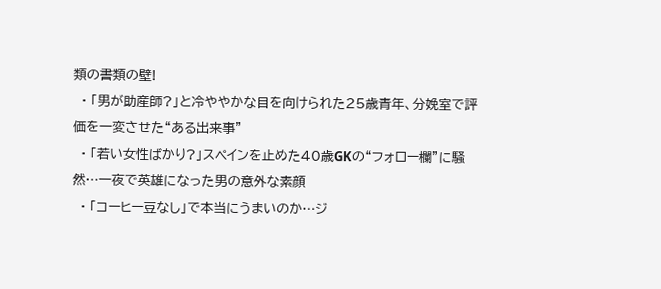類の書類の壁!
  • 「男が助産師?」と冷ややかな目を向けられた25歳青年、分娩室で評価を一変させた“ある出来事”
  • 「若い女性ばかり?」スペインを止めた40歳GKの“フォロー欄”に騒然…一夜で英雄になった男の意外な素顔
  • 「コーヒー豆なし」で本当にうまいのか…ジ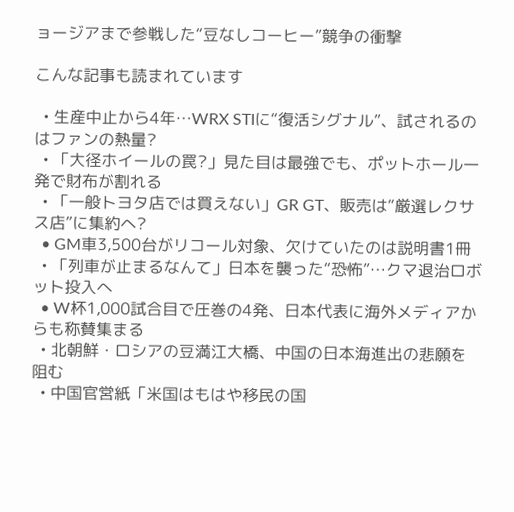ョージアまで参戦した“豆なしコーヒー”競争の衝撃

こんな記事も読まれています

  • 生産中止から4年…WRX STIに“復活シグナル”、試されるのはファンの熱量?
  • 「大径ホイールの罠?」見た目は最強でも、ポットホール一発で財布が割れる
  • 「一般トヨタ店では買えない」GR GT、販売は“厳選レクサス店”に集約へ?
  • GM車3,500台がリコール対象、欠けていたのは説明書1冊
  • 「列車が止まるなんて」日本を襲った“恐怖”…クマ退治ロボット投入へ
  • W杯1,000試合目で圧巻の4発、日本代表に海外メディアからも称賛集まる
  • 北朝鮮・ロシアの豆満江大橋、中国の日本海進出の悲願を阻む
  • 中国官営紙「米国はもはや移民の国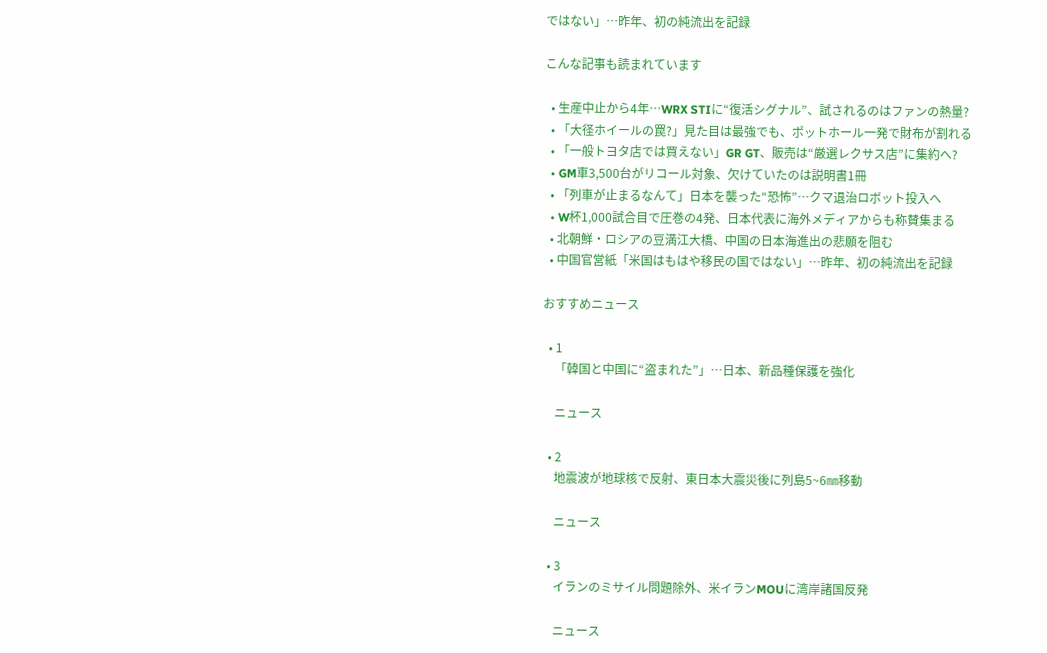ではない」…昨年、初の純流出を記録

こんな記事も読まれています

  • 生産中止から4年…WRX STIに“復活シグナル”、試されるのはファンの熱量?
  • 「大径ホイールの罠?」見た目は最強でも、ポットホール一発で財布が割れる
  • 「一般トヨタ店では買えない」GR GT、販売は“厳選レクサス店”に集約へ?
  • GM車3,500台がリコール対象、欠けていたのは説明書1冊
  • 「列車が止まるなんて」日本を襲った“恐怖”…クマ退治ロボット投入へ
  • W杯1,000試合目で圧巻の4発、日本代表に海外メディアからも称賛集まる
  • 北朝鮮・ロシアの豆満江大橋、中国の日本海進出の悲願を阻む
  • 中国官営紙「米国はもはや移民の国ではない」…昨年、初の純流出を記録

おすすめニュース

  • 1
    「韓国と中国に“盗まれた”」…日本、新品種保護を強化

    ニュース

  • 2
    地震波が地球核で反射、東日本大震災後に列島5~6㎜移動

    ニュース

  • 3
    イランのミサイル問題除外、米イランMOUに湾岸諸国反発

    ニュース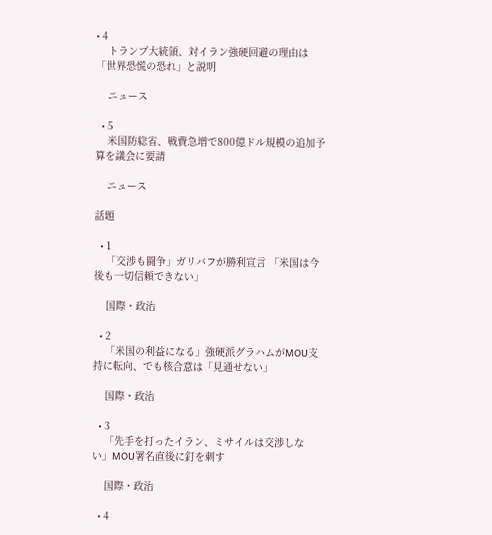• 4
    トランプ大統領、対イラン強硬回避の理由は「世界恐慌の恐れ」と説明

    ニュース

  • 5
    米国防総省、戦費急増で800億ドル規模の追加予算を議会に要請

    ニュース

話題

  • 1
    「交渉も闘争」ガリバフが勝利宣言 「米国は今後も一切信頼できない」

    国際・政治

  • 2
    「米国の利益になる」強硬派グラハムがMOU支持に転向、でも核合意は「見通せない」

    国際・政治

  • 3
    「先手を打ったイラン、ミサイルは交渉しない」MOU署名直後に釘を刺す

    国際・政治

  • 4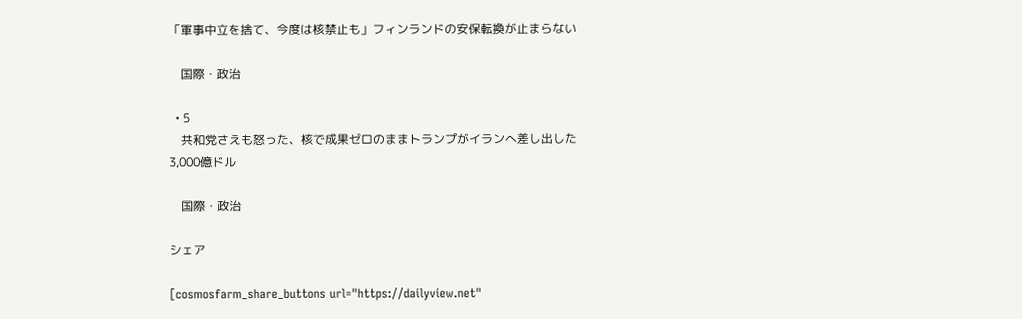「軍事中立を捨て、今度は核禁止も」フィンランドの安保転換が止まらない

    国際・政治

  • 5
    共和党さえも怒った、核で成果ゼロのままトランプがイランへ差し出した3,000億ドル

    国際・政治

シェア

[cosmosfarm_share_buttons url="https://dailyview.net"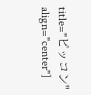title="ピッコン" align="center"]